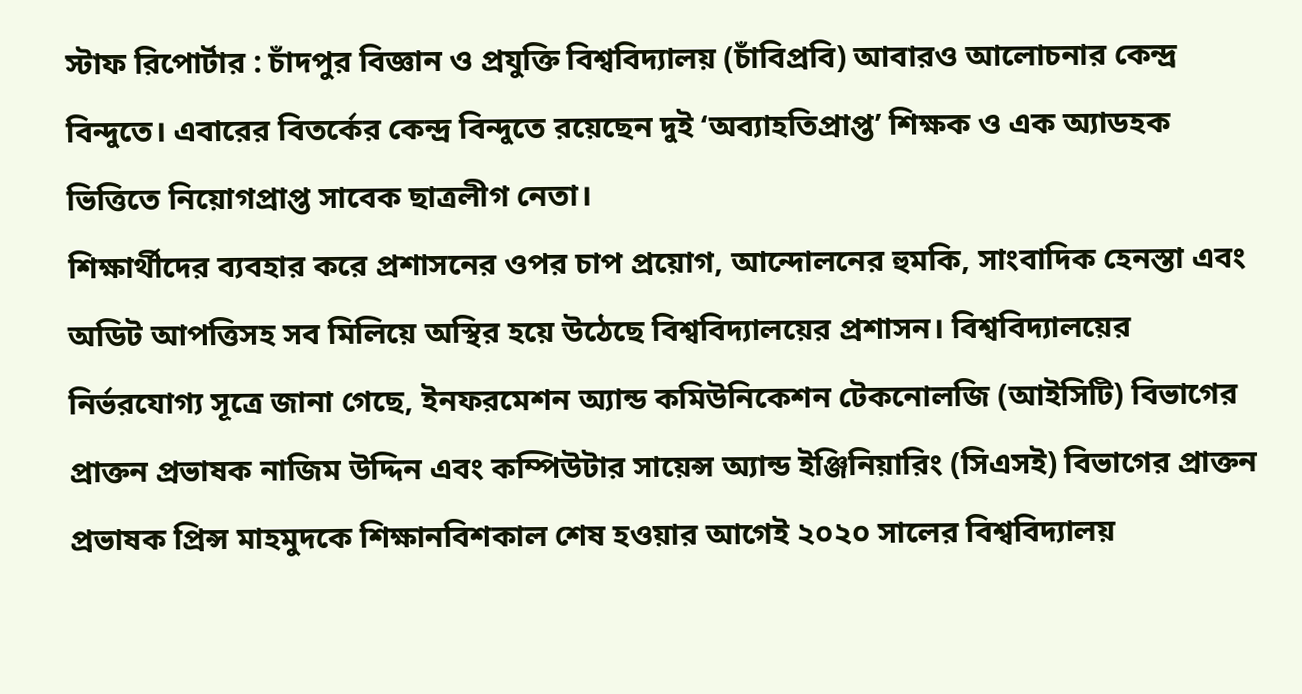স্টাফ রিপোর্টার : চাঁদপুর বিজ্ঞান ও প্রযুক্তি বিশ্ববিদ্যালয় (চাঁবিপ্রবি) আবারও আলোচনার কেন্দ্র বিন্দুতে। এবারের বিতর্কের কেন্দ্র বিন্দুতে রয়েছেন দুই ‘অব্যাহতিপ্রাপ্ত’ শিক্ষক ও এক অ্যাডহক ভিত্তিতে নিয়োগপ্রাপ্ত সাবেক ছাত্রলীগ নেতা।
শিক্ষার্থীদের ব্যবহার করে প্রশাসনের ওপর চাপ প্রয়োগ, আন্দোলনের হুমকি, সাংবাদিক হেনস্তা এবং অডিট আপত্তিসহ সব মিলিয়ে অস্থির হয়ে উঠেছে বিশ্ববিদ্যালয়ের প্রশাসন। বিশ্ববিদ্যালয়ের নির্ভরযোগ্য সূত্রে জানা গেছে, ইনফরমেশন অ্যান্ড কমিউনিকেশন টেকনোলজি (আইসিটি) বিভাগের প্রাক্তন প্রভাষক নাজিম উদ্দিন এবং কম্পিউটার সায়েন্স অ্যান্ড ইঞ্জিনিয়ারিং (সিএসই) বিভাগের প্রাক্তন প্রভাষক প্রিন্স মাহমুদকে শিক্ষানবিশকাল শেষ হওয়ার আগেই ২০২০ সালের বিশ্ববিদ্যালয়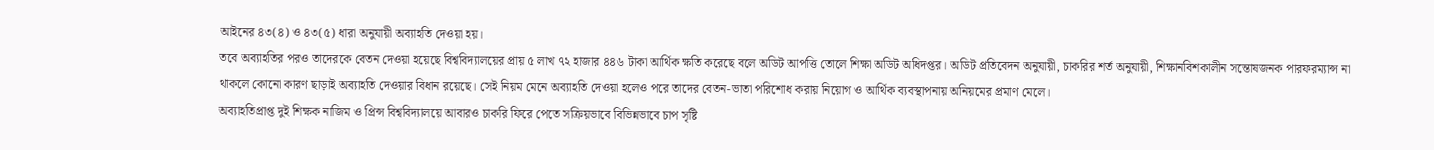আইনের ৪৩(৪) ও ৪৩(৫) ধারা অনুযায়ী অব্যাহতি দেওয়া হয়।
তবে অব্যাহতির পরও তাদেরকে বেতন দেওয়া হয়েছে বিশ্ববিদ্যালয়ের প্রায় ৫ লাখ ৭২ হাজার ৪৪৬ টাকা আর্থিক ক্ষতি করেছে বলে অডিট আপত্তি তোলে শিক্ষা অডিট অধিদপ্তর। অডিট প্রতিবেদন অনুযায়ী, চাকরির শর্ত অনুযায়ী, শিক্ষানবিশকালীন সন্তোষজনক পারফরম্যান্স না থাকলে কোনো কারণ ছাড়াই অব্যাহতি দেওয়ার বিধান রয়েছে। সেই নিয়ম মেনে অব্যাহতি দেওয়া হলেও পরে তাদের বেতন-ভাতা পরিশোধ করায় নিয়োগ ও আর্থিক ব্যবস্থাপনায় অনিয়মের প্রমাণ মেলে।
অব্যাহতিপ্রাপ্ত দুই শিক্ষক নাজিম ও প্রিন্স বিশ্ববিদ্যালয়ে আবারও চাকরি ফিরে পেতে সক্রিয়ভাবে বিভিন্নভাবে চাপ সৃষ্টি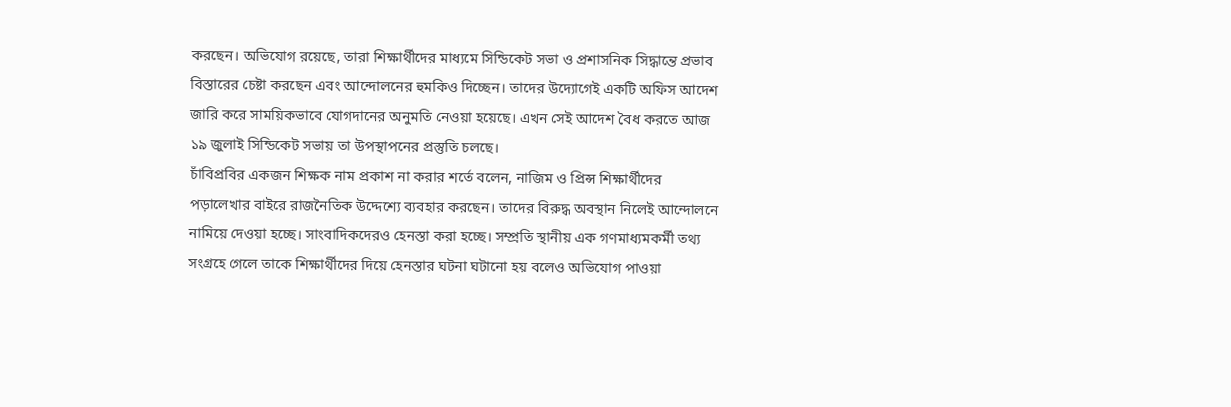করছেন। অভিযোগ রয়েছে, তারা শিক্ষার্থীদের মাধ্যমে সিন্ডিকেট সভা ও প্রশাসনিক সিদ্ধান্তে প্রভাব বিস্তারের চেষ্টা করছেন এবং আন্দোলনের হুমকিও দিচ্ছেন। তাদের উদ্যোগেই একটি অফিস আদেশ জারি করে সাময়িকভাবে যোগদানের অনুমতি নেওয়া হয়েছে। এখন সেই আদেশ বৈধ করতে আজ ১৯ জুলাই সিন্ডিকেট সভায় তা উপস্থাপনের প্রস্তুতি চলছে।
চাঁবিপ্রবির একজন শিক্ষক নাম প্রকাশ না করার শর্তে বলেন, নাজিম ও প্রিন্স শিক্ষার্থীদের পড়ালেখার বাইরে রাজনৈতিক উদ্দেশ্যে ব্যবহার করছেন। তাদের বিরুদ্ধ অবস্থান নিলেই আন্দোলনে নামিয়ে দেওয়া হচ্ছে। সাংবাদিকদেরও হেনস্তা করা হচ্ছে। সম্প্রতি স্থানীয় এক গণমাধ্যমকর্মী তথ্য সংগ্রহে গেলে তাকে শিক্ষার্থীদের দিয়ে হেনস্তার ঘটনা ঘটানো হয় বলেও অভিযোগ পাওয়া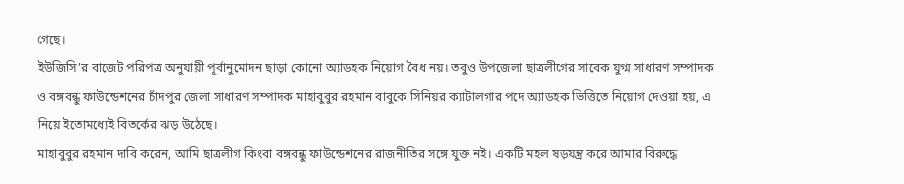গেছে।
ইউজিসি’র বাজেট পরিপত্র অনুযায়ী পূর্বানুমোদন ছাড়া কোনো অ্যাডহক নিয়োগ বৈধ নয়। তবুও উপজেলা ছাত্রলীগের সাবেক যুগ্ম সাধারণ সম্পাদক ও বঙ্গবন্ধু ফাউন্ডেশনের চাঁদপুর জেলা সাধারণ সম্পাদক মাহাবুবুর রহমান বাবুকে সিনিয়র ক্যাটালগার পদে অ্যাডহক ভিত্তিতে নিয়োগ দেওয়া হয়, এ নিয়ে ইতোমধ্যেই বিতর্কের ঝড় উঠেছে।
মাহাবুবুর রহমান দাবি করেন, আমি ছাত্রলীগ কিংবা বঙ্গবন্ধু ফাউন্ডেশনের রাজনীতির সঙ্গে যুক্ত নই। একটি মহল ষড়যন্ত্র করে আমার বিরুদ্ধে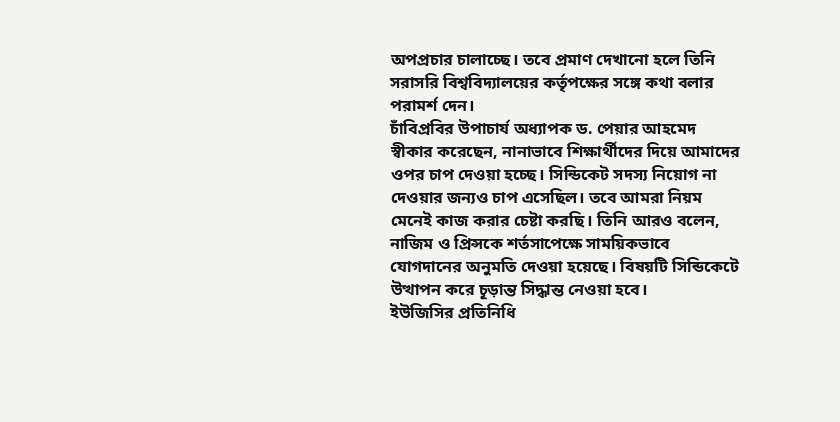অপপ্রচার চালাচ্ছে। তবে প্রমাণ দেখানো হলে তিনি সরাসরি বিশ্ববিদ্যালয়ের কর্তৃপক্ষের সঙ্গে কথা বলার পরামর্শ দেন।
চাঁবিপ্রবির উপাচার্য অধ্যাপক ড. পেয়ার আহমেদ স্বীকার করেছেন, নানাভাবে শিক্ষার্থীদের দিয়ে আমাদের ওপর চাপ দেওয়া হচ্ছে। সিন্ডিকেট সদস্য নিয়োগ না দেওয়ার জন্যও চাপ এসেছিল। তবে আমরা নিয়ম মেনেই কাজ করার চেষ্টা করছি। তিনি আরও বলেন, নাজিম ও প্রিন্সকে শর্তসাপেক্ষে সাময়িকভাবে যোগদানের অনুমতি দেওয়া হয়েছে। বিষয়টি সিন্ডিকেটে উত্থাপন করে চূড়ান্ত সিদ্ধান্ত নেওয়া হবে।
ইউজিসির প্রতিনিধি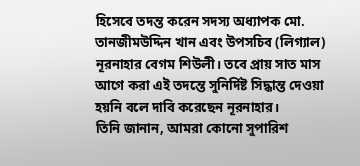হিসেবে তদন্ত করেন সদস্য অধ্যাপক মো. তানজীমউদ্দিন খান এবং উপসচিব (লিগ্যাল) নূরনাহার বেগম শিউলী। তবে প্রায় সাত মাস আগে করা এই তদন্তে সুনির্দিষ্ট সিদ্ধান্ত দেওয়া হয়নি বলে দাবি করেছেন নূরনাহার।
তিনি জানান, আমরা কোনো সুপারিশ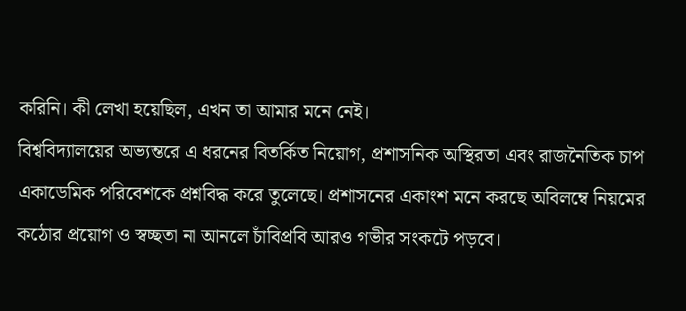করিনি। কী লেখা হয়েছিল, এখন তা আমার মনে নেই।
বিশ্ববিদ্যালয়ের অভ্যন্তরে এ ধরনের বিতর্কিত নিয়োগ, প্রশাসনিক অস্থিরতা এবং রাজনৈতিক চাপ একাডেমিক পরিবেশকে প্রশ্নবিদ্ধ করে তুলেছে। প্রশাসনের একাংশ মনে করছে অবিলম্বে নিয়মের কঠোর প্রয়োগ ও স্বচ্ছতা না আনলে চাঁবিপ্রবি আরও গভীর সংকটে পড়বে।